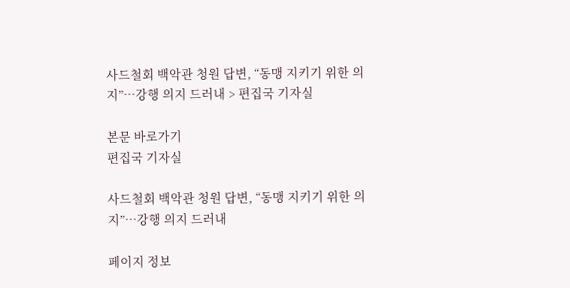사드철회 백악관 청원 답변, “동맹 지키기 위한 의지”⋯강행 의지 드러내 > 편집국 기자실

본문 바로가기
편집국 기자실

사드철회 백악관 청원 답변, “동맹 지키기 위한 의지”⋯강행 의지 드러내

페이지 정보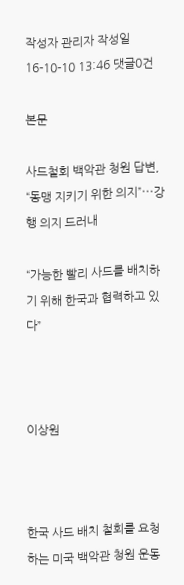작성자 관리자 작성일16-10-10 13:46 댓글0건

본문

사드철회 백악관 청원 답변, “동맹 지키기 위한 의지”⋯강행 의지 드러내

“가능한 빨리 사드를 배치하기 위해 한국과 협력하고 있다”



이상원



한국 사드 배치 철회를 요청하는 미국 백악관 청원 운동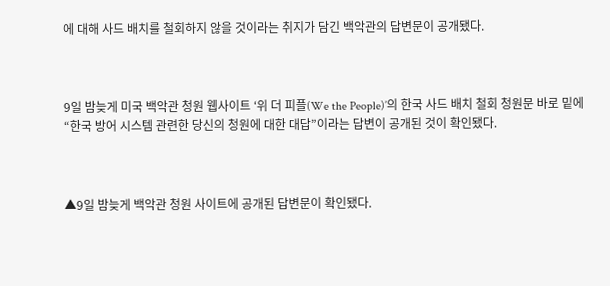에 대해 사드 배치를 철회하지 않을 것이라는 취지가 담긴 백악관의 답변문이 공개됐다.



9일 밤늦게 미국 백악관 청원 웹사이트 ‘위 더 피플(We the People)’의 한국 사드 배치 철회 청원문 바로 밑에 “한국 방어 시스템 관련한 당신의 청원에 대한 대답”이라는 답변이 공개된 것이 확인됐다.



▲9일 밤늦게 백악관 청원 사이트에 공개된 답변문이 확인됐다.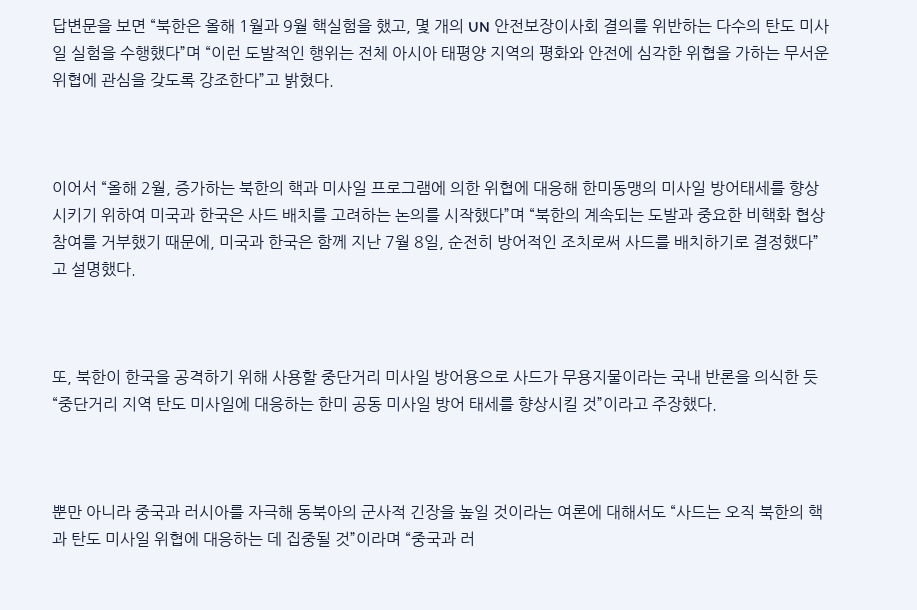답변문을 보면 “북한은 올해 1월과 9월 핵실험을 했고, 몇 개의 UN 안전보장이사회 결의를 위반하는 다수의 탄도 미사일 실험을 수행했다”며 “이런 도발적인 행위는 전체 아시아 태평양 지역의 평화와 안전에 심각한 위협을 가하는 무서운 위협에 관심을 갖도록 강조한다”고 밝혔다.



이어서 “올해 2월, 증가하는 북한의 핵과 미사일 프로그램에 의한 위협에 대응해 한미동맹의 미사일 방어태세를 향상시키기 위하여 미국과 한국은 사드 배치를 고려하는 논의를 시작했다”며 “북한의 계속되는 도발과 중요한 비핵화 협상 참여를 거부했기 때문에, 미국과 한국은 함께 지난 7월 8일, 순전히 방어적인 조치로써 사드를 배치하기로 결정했다”고 설명했다.



또, 북한이 한국을 공격하기 위해 사용할 중단거리 미사일 방어용으로 사드가 무용지물이라는 국내 반론을 의식한 듯 “중단거리 지역 탄도 미사일에 대응하는 한미 공동 미사일 방어 태세를 향상시킬 것”이라고 주장했다.



뿐만 아니라 중국과 러시아를 자극해 동북아의 군사적 긴장을 높일 것이라는 여론에 대해서도 “사드는 오직 북한의 핵과 탄도 미사일 위협에 대응하는 데 집중될 것”이라며 “중국과 러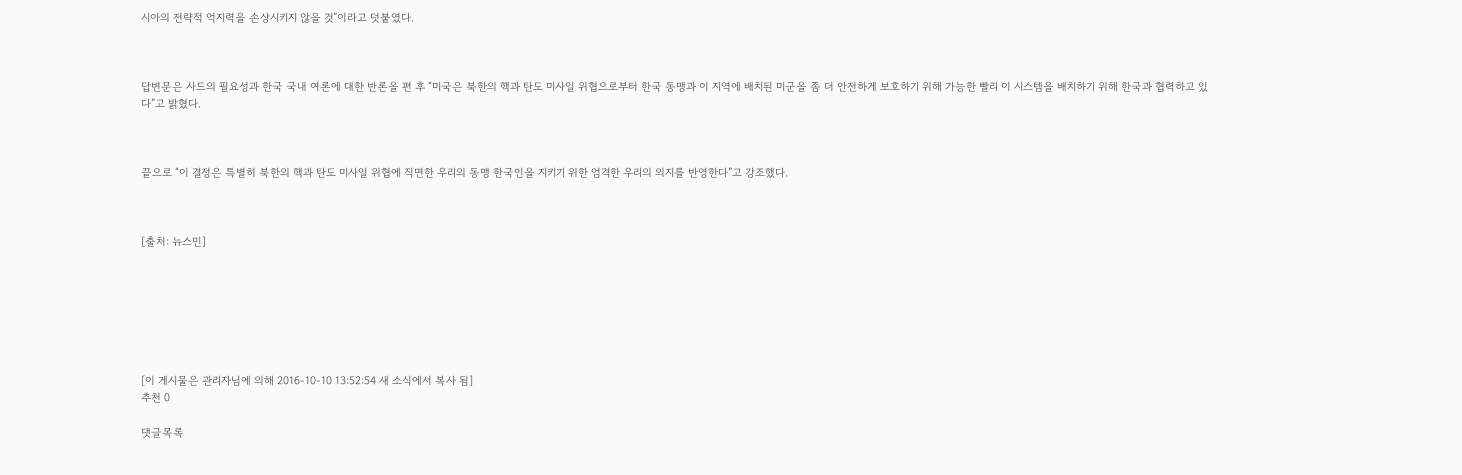시아의 전략적 억지력을 손상시키지 않을 것”이라고 덧붙였다.



답변문은 사드의 필요성과 한국 국내 여론에 대한 반론을 편 후 “미국은 북한의 핵과 탄도 미사일 위협으로부터 한국 동맹과 이 지역에 배치된 미군을 좀 더 안전하게 보호하기 위해 가능한 빨리 이 시스템을 배치하기 위해 한국과 협력하고 있다”고 밝혔다.



끝으로 “이 결정은 특별히 북한의 핵과 탄도 미사일 위협에 직면한 우리의 동맹 한국인을 지키기 위한 엄격한 우리의 의지를 반영한다”고 강조했다.



[출처: 뉴스민]







[이 게시물은 관리자님에 의해 2016-10-10 13:52:54 새 소식에서 복사 됨]
추천 0

댓글목록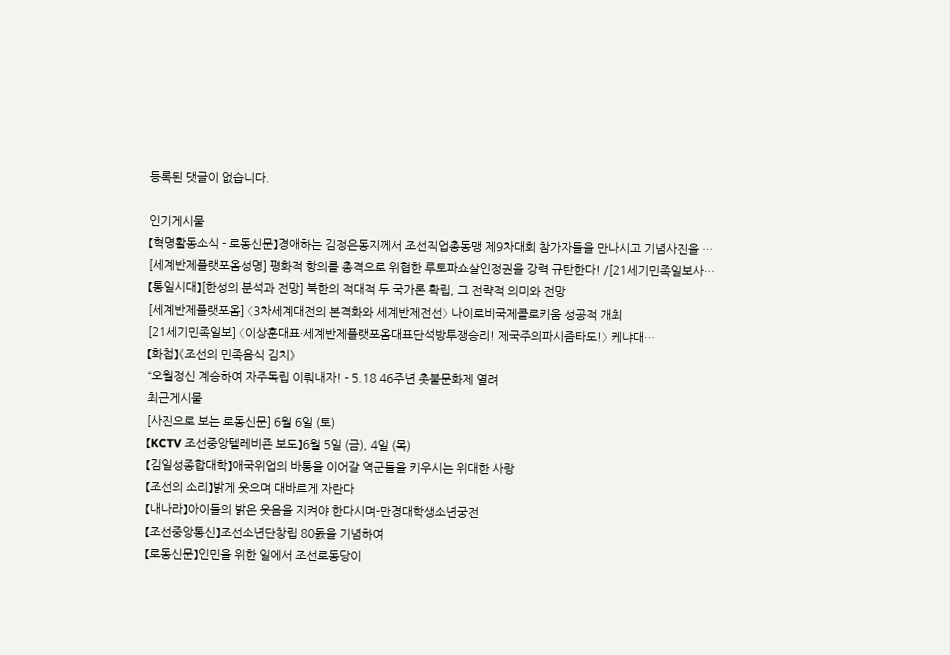등록된 댓글이 없습니다.

인기게시물
【혁명활동소식 - 로동신문】경애하는 김정은동지께서 조선직업총동맹 제9차대회 참가자들을 만나시고 기념사진을 …
[세계반제플랫포옴성명] 평화적 항의를 총격으로 위협한 루토파쇼살인정권을 강력 규탄한다! /[21세기민족일보사…
【통일시대】[한성의 분석과 전망] 북한의 적대적 두 국가론 확립, 그 전략적 의미와 전망
[세계반제플랫포옴] 〈3차세계대전의 본격화와 세계반제전선〉 나이로비국제콜로키움 성공적 개최
[21세기민족일보] 〈이상훈대표·세계반제플랫포옴대표단석방투쟁승리! 제국주의파시즘타도!〉 케냐대…
【화첩】《조선의 민족음식 김치》
“오월정신 계승하여 자주독립 이뤄내자! - 5.18 46주년 촛불문화제 열려
최근게시물
[사진으로 보는 로동신문] 6월 6일 (토)
【KCTV 조선중앙텔레비죤 보도】6월 5일 (금), 4일 (목)
【김일성종합대학】애국위업의 바통을 이어갈 역군들을 키우시는 위대한 사랑
【조선의 소리】밝게 웃으며 대바르게 자란다
【내나라】아이들의 밝은 웃음을 지켜야 한다시며-만경대학생소년궁전
【조선중앙통신】조선소년단창립 80돐을 기념하여
【로동신문】인민을 위한 일에서 조선로동당이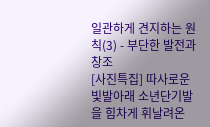일관하게 견지하는 원칙(3) - 부단한 발전과 창조
[사진특집] 따사로운 빛발아래 소년단기발을 힘차게 휘날려온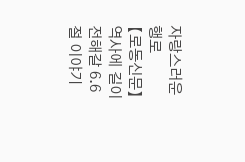자랑스러운 행로
【로동신문】역사에 길이 전해갈 6.6절 이야기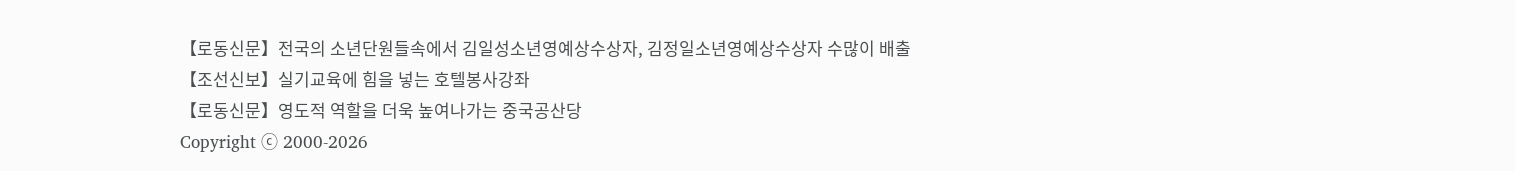【로동신문】전국의 소년단원들속에서 김일성소년영예상수상자, 김정일소년영예상수상자 수많이 배출
【조선신보】실기교육에 힘을 넣는 호텔봉사강좌
【로동신문】영도적 역할을 더욱 높여나가는 중국공산당
Copyright ⓒ 2000-2026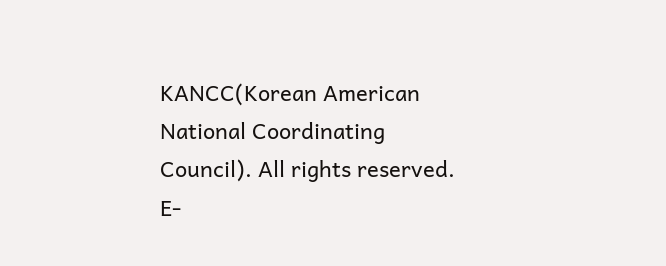KANCC(Korean American National Coordinating Council). All rights reserved.
E-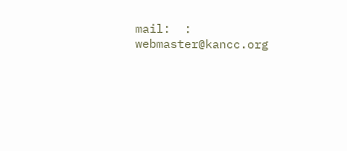mail:  :  webmaster@kancc.org